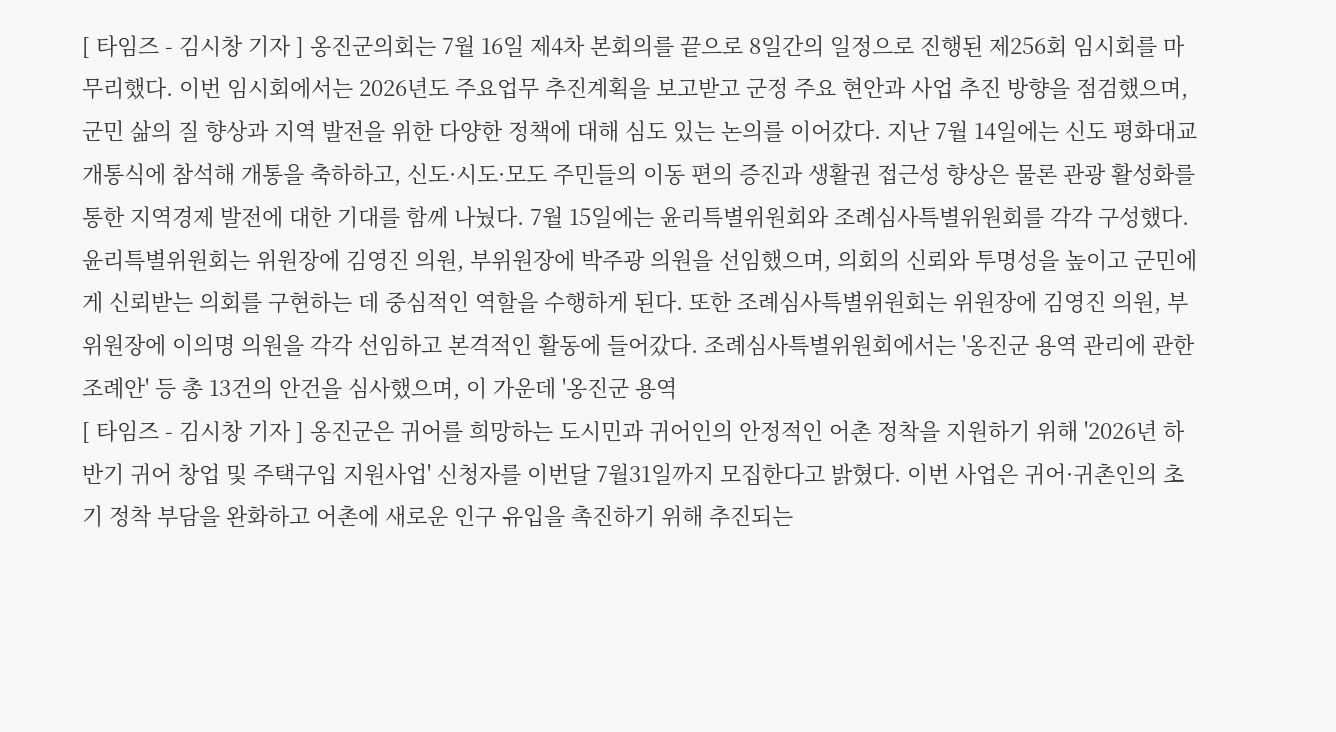[ 타임즈 - 김시창 기자 ] 옹진군의회는 7월 16일 제4차 본회의를 끝으로 8일간의 일정으로 진행된 제256회 임시회를 마무리했다. 이번 임시회에서는 2026년도 주요업무 추진계획을 보고받고 군정 주요 현안과 사업 추진 방향을 점검했으며, 군민 삶의 질 향상과 지역 발전을 위한 다양한 정책에 대해 심도 있는 논의를 이어갔다. 지난 7월 14일에는 신도 평화대교 개통식에 참석해 개통을 축하하고, 신도·시도·모도 주민들의 이동 편의 증진과 생활권 접근성 향상은 물론 관광 활성화를 통한 지역경제 발전에 대한 기대를 함께 나눴다. 7월 15일에는 윤리특별위원회와 조례심사특별위원회를 각각 구성했다. 윤리특별위원회는 위원장에 김영진 의원, 부위원장에 박주광 의원을 선임했으며, 의회의 신뢰와 투명성을 높이고 군민에게 신뢰받는 의회를 구현하는 데 중심적인 역할을 수행하게 된다. 또한 조례심사특별위원회는 위원장에 김영진 의원, 부위원장에 이의명 의원을 각각 선임하고 본격적인 활동에 들어갔다. 조례심사특별위원회에서는 '옹진군 용역 관리에 관한 조례안' 등 총 13건의 안건을 심사했으며, 이 가운데 '옹진군 용역
[ 타임즈 - 김시창 기자 ] 옹진군은 귀어를 희망하는 도시민과 귀어인의 안정적인 어촌 정착을 지원하기 위해 '2026년 하반기 귀어 창업 및 주택구입 지원사업' 신청자를 이번달 7월31일까지 모집한다고 밝혔다. 이번 사업은 귀어·귀촌인의 초기 정착 부담을 완화하고 어촌에 새로운 인구 유입을 촉진하기 위해 추진되는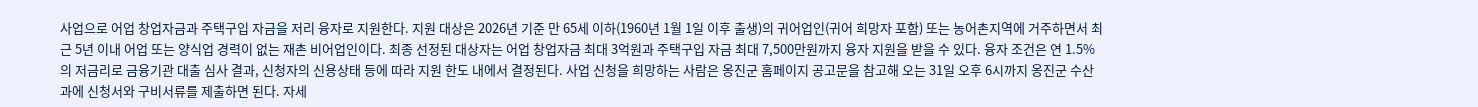사업으로 어업 창업자금과 주택구입 자금을 저리 융자로 지원한다. 지원 대상은 2026년 기준 만 65세 이하(1960년 1월 1일 이후 출생)의 귀어업인(귀어 희망자 포함) 또는 농어촌지역에 거주하면서 최근 5년 이내 어업 또는 양식업 경력이 없는 재촌 비어업인이다. 최종 선정된 대상자는 어업 창업자금 최대 3억원과 주택구입 자금 최대 7,500만원까지 융자 지원을 받을 수 있다. 융자 조건은 연 1.5%의 저금리로 금융기관 대출 심사 결과, 신청자의 신용상태 등에 따라 지원 한도 내에서 결정된다. 사업 신청을 희망하는 사람은 옹진군 홈페이지 공고문을 참고해 오는 31일 오후 6시까지 옹진군 수산과에 신청서와 구비서류를 제출하면 된다. 자세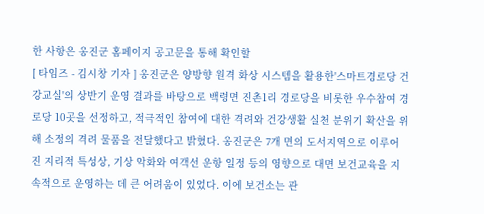한 사항은 옹진군 홈페이지 공고문을 통해 확인할
[ 타임즈 - 김시창 기자 ] 옹진군은 양방향 원격 화상 시스템을 활용한'스마트경로당 건강교실'의 상반기 운영 결과를 바탕으로 백령면 진촌1리 경로당을 비롯한 우수참여 경로당 10곳을 선정하고, 적극적인 참여에 대한 격려와 건강생활 실천 분위기 확산을 위해 소정의 격려 물품을 전달했다고 밝혔다. 옹진군은 7개 면의 도서지역으로 이루어진 지리적 특성상, 기상 악화와 여객선 운항 일정 등의 영향으로 대면 보건교육을 지속적으로 운영하는 데 큰 어려움이 있었다. 이에 보건소는 관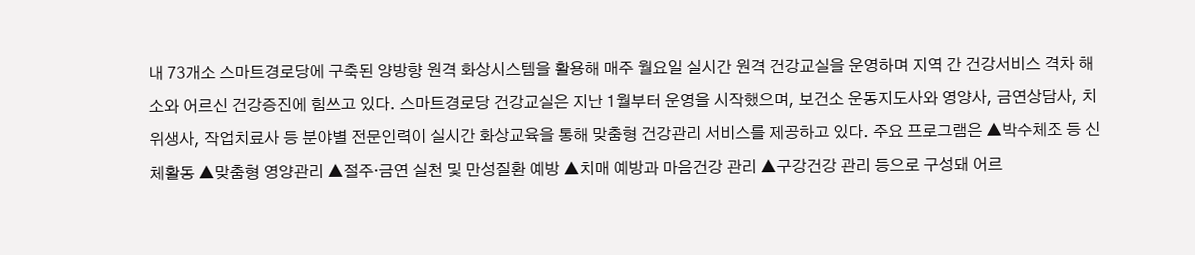내 73개소 스마트경로당에 구축된 양방향 원격 화상시스템을 활용해 매주 월요일 실시간 원격 건강교실을 운영하며 지역 간 건강서비스 격차 해소와 어르신 건강증진에 힘쓰고 있다. 스마트경로당 건강교실은 지난 1월부터 운영을 시작했으며, 보건소 운동지도사와 영양사, 금연상담사, 치위생사, 작업치료사 등 분야별 전문인력이 실시간 화상교육을 통해 맞춤형 건강관리 서비스를 제공하고 있다. 주요 프로그램은 ▲박수체조 등 신체활동 ▲맞춤형 영양관리 ▲절주·금연 실천 및 만성질환 예방 ▲치매 예방과 마음건강 관리 ▲구강건강 관리 등으로 구성돼 어르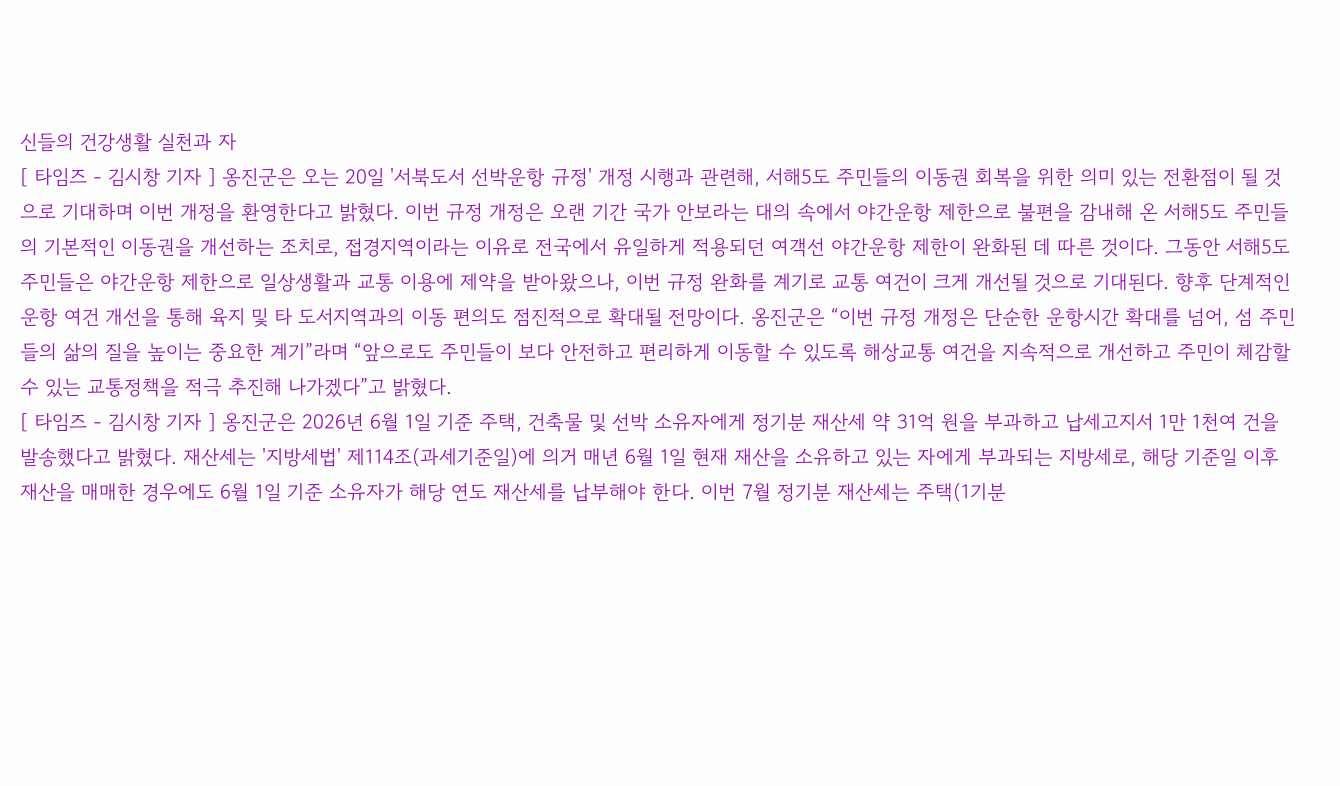신들의 건강생활 실천과 자
[ 타임즈 - 김시창 기자 ] 옹진군은 오는 20일 '서북도서 선박운항 규정' 개정 시행과 관련해, 서해5도 주민들의 이동권 회복을 위한 의미 있는 전환점이 될 것으로 기대하며 이번 개정을 환영한다고 밝혔다. 이번 규정 개정은 오랜 기간 국가 안보라는 대의 속에서 야간운항 제한으로 불편을 감내해 온 서해5도 주민들의 기본적인 이동권을 개선하는 조치로, 접경지역이라는 이유로 전국에서 유일하게 적용되던 여객선 야간운항 제한이 완화된 데 따른 것이다. 그동안 서해5도 주민들은 야간운항 제한으로 일상생활과 교통 이용에 제약을 받아왔으나, 이번 규정 완화를 계기로 교통 여건이 크게 개선될 것으로 기대된다. 향후 단계적인 운항 여건 개선을 통해 육지 및 타 도서지역과의 이동 편의도 점진적으로 확대될 전망이다. 옹진군은 “이번 규정 개정은 단순한 운항시간 확대를 넘어, 섬 주민들의 삶의 질을 높이는 중요한 계기”라며 “앞으로도 주민들이 보다 안전하고 편리하게 이동할 수 있도록 해상교통 여건을 지속적으로 개선하고 주민이 체감할 수 있는 교통정책을 적극 추진해 나가겠다”고 밝혔다.
[ 타임즈 - 김시창 기자 ] 옹진군은 2026년 6월 1일 기준 주택, 건축물 및 선박 소유자에게 정기분 재산세 약 31억 원을 부과하고 납세고지서 1만 1천여 건을 발송했다고 밝혔다. 재산세는 '지방세법' 제114조(과세기준일)에 의거 매년 6월 1일 현재 재산을 소유하고 있는 자에게 부과되는 지방세로, 해당 기준일 이후 재산을 매매한 경우에도 6월 1일 기준 소유자가 해당 연도 재산세를 납부해야 한다. 이번 7월 정기분 재산세는 주택(1기분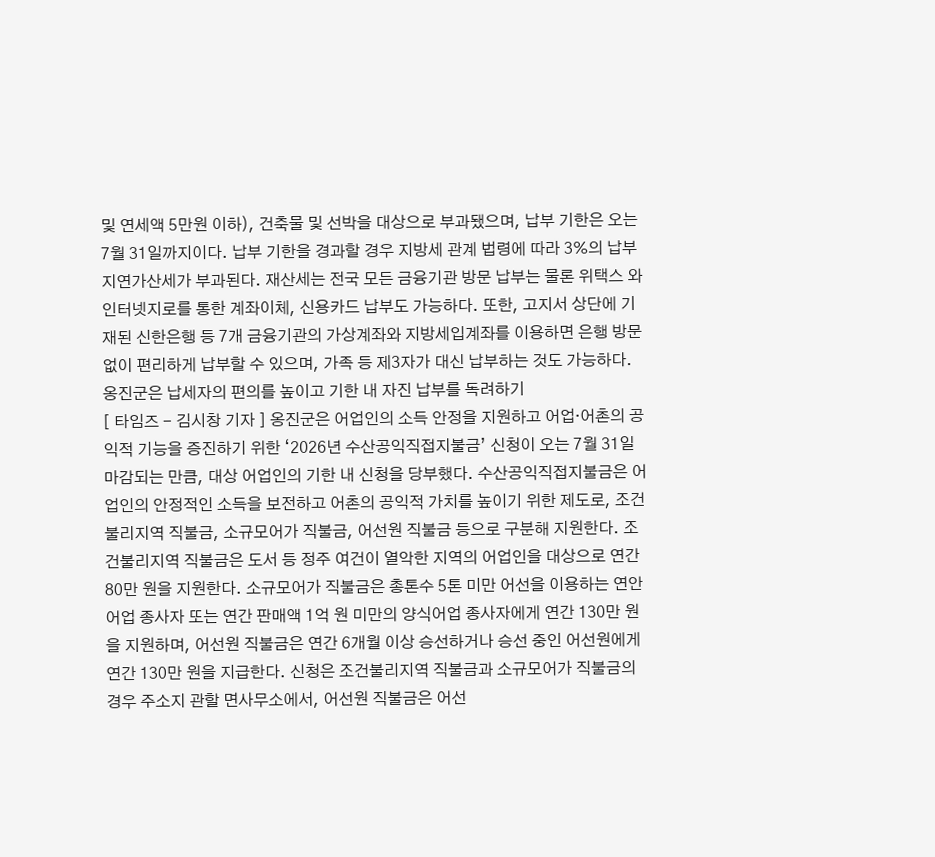및 연세액 5만원 이하), 건축물 및 선박을 대상으로 부과됐으며, 납부 기한은 오는 7월 31일까지이다. 납부 기한을 경과할 경우 지방세 관계 법령에 따라 3%의 납부지연가산세가 부과된다. 재산세는 전국 모든 금융기관 방문 납부는 물론 위택스 와 인터넷지로를 통한 계좌이체, 신용카드 납부도 가능하다. 또한, 고지서 상단에 기재된 신한은행 등 7개 금융기관의 가상계좌와 지방세입계좌를 이용하면 은행 방문 없이 편리하게 납부할 수 있으며, 가족 등 제3자가 대신 납부하는 것도 가능하다. 옹진군은 납세자의 편의를 높이고 기한 내 자진 납부를 독려하기
[ 타임즈 - 김시창 기자 ] 옹진군은 어업인의 소득 안정을 지원하고 어업·어촌의 공익적 기능을 증진하기 위한 ‘2026년 수산공익직접지불금’ 신청이 오는 7월 31일 마감되는 만큼, 대상 어업인의 기한 내 신청을 당부했다. 수산공익직접지불금은 어업인의 안정적인 소득을 보전하고 어촌의 공익적 가치를 높이기 위한 제도로, 조건불리지역 직불금, 소규모어가 직불금, 어선원 직불금 등으로 구분해 지원한다. 조건불리지역 직불금은 도서 등 정주 여건이 열악한 지역의 어업인을 대상으로 연간 80만 원을 지원한다. 소규모어가 직불금은 총톤수 5톤 미만 어선을 이용하는 연안어업 종사자 또는 연간 판매액 1억 원 미만의 양식어업 종사자에게 연간 130만 원을 지원하며, 어선원 직불금은 연간 6개월 이상 승선하거나 승선 중인 어선원에게 연간 130만 원을 지급한다. 신청은 조건불리지역 직불금과 소규모어가 직불금의 경우 주소지 관할 면사무소에서, 어선원 직불금은 어선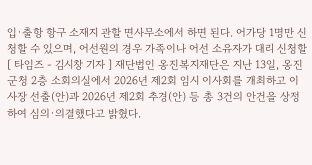입·출항 항구 소재지 관할 면사무소에서 하면 된다. 어가당 1명만 신청할 수 있으며, 어선원의 경우 가족이나 어선 소유자가 대리 신청할
[ 타임즈 - 김시창 기자 ] 재단법인 옹진복지재단은 지난 13일, 옹진군청 2층 소회의실에서 2026년 제2회 임시 이사회를 개최하고 이사장 선출(안)과 2026년 제2회 추경(안) 등 총 3건의 안건을 상정하여 심의·의결했다고 밝혔다.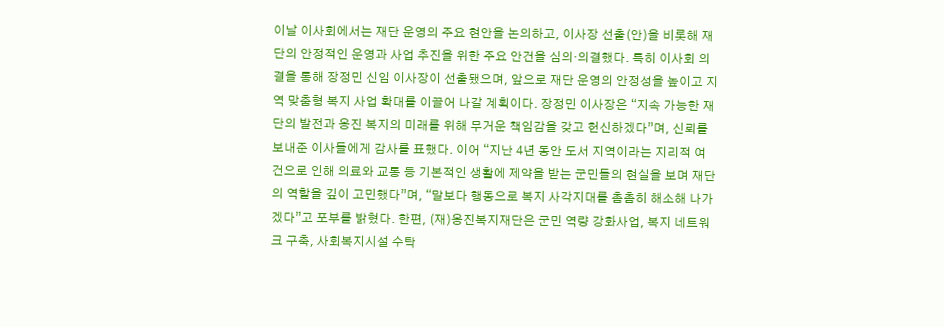이날 이사회에서는 재단 운영의 주요 현안을 논의하고, 이사장 선출(안)을 비롯해 재단의 안정적인 운영과 사업 추진을 위한 주요 안건을 심의·의결했다. 특히 이사회 의결을 통해 장정민 신임 이사장이 선출됐으며, 앞으로 재단 운영의 안정성을 높이고 지역 맞춤형 복지 사업 확대를 이끌어 나갈 계획이다. 장정민 이사장은 “지속 가능한 재단의 발전과 옹진 복지의 미래를 위해 무거운 책임감을 갖고 헌신하겠다”며, 신뢰를 보내준 이사들에게 감사를 표했다. 이어 “지난 4년 동안 도서 지역이라는 지리적 여건으로 인해 의료와 교통 등 기본적인 생활에 제약을 받는 군민들의 현실을 보며 재단의 역할을 깊이 고민했다”며, “말보다 행동으로 복지 사각지대를 촘촘히 해소해 나가겠다”고 포부를 밝혔다. 한편, (재)옹진복지재단은 군민 역량 강화사업, 복지 네트워크 구축, 사회복지시설 수탁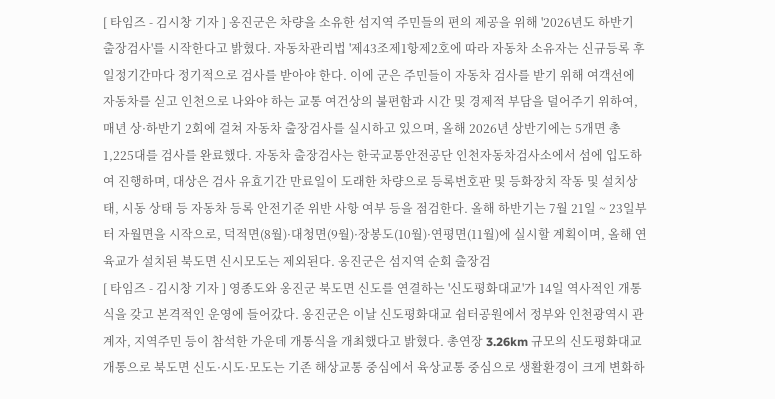[ 타임즈 - 김시창 기자 ] 옹진군은 차량을 소유한 섬지역 주민들의 편의 제공을 위해 '2026년도 하반기 출장검사'를 시작한다고 밝혔다. 자동차관리법 '제43조제1항제2호에 따라 자동차 소유자는 신규등록 후 일정기간마다 정기적으로 검사를 받아야 한다. 이에 군은 주민들이 자동차 검사를 받기 위해 여객선에 자동차를 싣고 인천으로 나와야 하는 교통 여건상의 불편함과 시간 및 경제적 부담을 덜어주기 위하여, 매년 상·하반기 2회에 걸쳐 자동차 출장검사를 실시하고 있으며, 올해 2026년 상반기에는 5개면 총 1,225대를 검사를 완료했다. 자동차 출장검사는 한국교통안전공단 인천자동차검사소에서 섬에 입도하여 진행하며, 대상은 검사 유효기간 만료일이 도래한 차량으로 등록번호판 및 등화장치 작동 및 설치상태, 시동 상태 등 자동차 등록 안전기준 위반 사항 여부 등을 점검한다. 올해 하반기는 7월 21일 ~ 23일부터 자월면을 시작으로, 덕적면(8월)·대청면(9월)·장봉도(10월)·연평면(11월)에 실시할 계획이며, 올해 연육교가 설치된 북도면 신시모도는 제외된다. 옹진군은 섬지역 순회 출장검
[ 타임즈 - 김시창 기자 ] 영종도와 옹진군 북도면 신도를 연결하는 '신도평화대교'가 14일 역사적인 개통식을 갖고 본격적인 운영에 들어갔다. 옹진군은 이날 신도평화대교 쉼터공원에서 정부와 인천광역시 관계자, 지역주민 등이 참석한 가운데 개통식을 개최했다고 밝혔다. 총연장 3.26km 규모의 신도평화대교 개통으로 북도면 신도·시도·모도는 기존 해상교통 중심에서 육상교통 중심으로 생활환경이 크게 변화하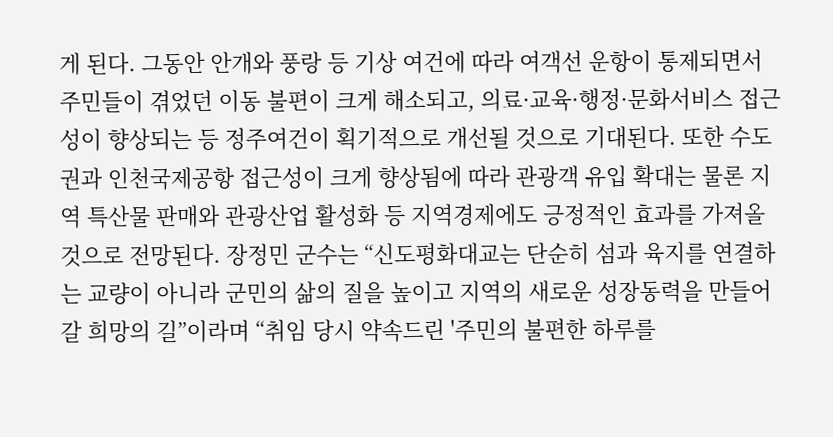게 된다. 그동안 안개와 풍랑 등 기상 여건에 따라 여객선 운항이 통제되면서 주민들이 겪었던 이동 불편이 크게 해소되고, 의료·교육·행정·문화서비스 접근성이 향상되는 등 정주여건이 획기적으로 개선될 것으로 기대된다. 또한 수도권과 인천국제공항 접근성이 크게 향상됨에 따라 관광객 유입 확대는 물론 지역 특산물 판매와 관광산업 활성화 등 지역경제에도 긍정적인 효과를 가져올 것으로 전망된다. 장정민 군수는 “신도평화대교는 단순히 섬과 육지를 연결하는 교량이 아니라 군민의 삶의 질을 높이고 지역의 새로운 성장동력을 만들어 갈 희망의 길”이라며 “취임 당시 약속드린 '주민의 불편한 하루를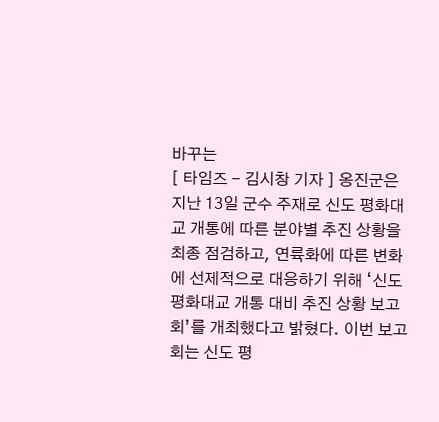바꾸는
[ 타임즈 - 김시창 기자 ] 옹진군은 지난 13일 군수 주재로 신도 평화대교 개통에 따른 분야별 추진 상황을 최종 점검하고, 연륙화에 따른 변화에 선제적으로 대응하기 위해 ‘신도 평화대교 개통 대비 추진 상황 보고회’를 개최했다고 밝혔다. 이번 보고회는 신도 평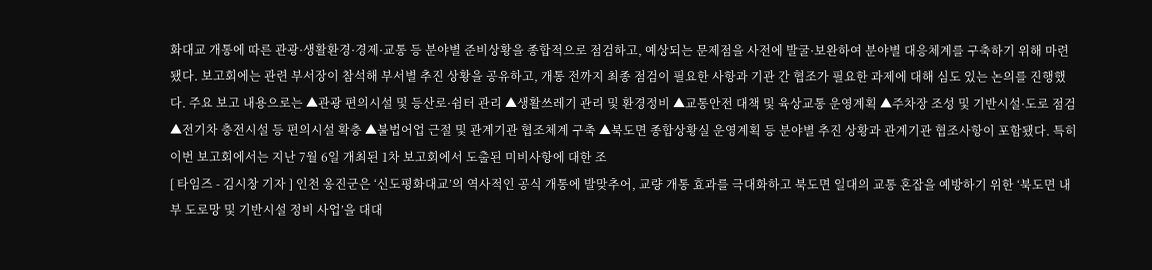화대교 개통에 따른 관광·생활환경·경제·교통 등 분야별 준비상황을 종합적으로 점검하고, 예상되는 문제점을 사전에 발굴·보완하여 분야별 대응체계를 구축하기 위해 마련됐다. 보고회에는 관련 부서장이 참석해 부서별 추진 상황을 공유하고, 개통 전까지 최종 점검이 필요한 사항과 기관 간 협조가 필요한 과제에 대해 심도 있는 논의를 진행했다. 주요 보고 내용으로는 ▲관광 편의시설 및 등산로·쉼터 관리 ▲생활쓰레기 관리 및 환경정비 ▲교통안전 대책 및 육상교통 운영계획 ▲주차장 조성 및 기반시설·도로 점검 ▲전기차 충전시설 등 편의시설 확충 ▲불법어업 근절 및 관계기관 협조체계 구축 ▲북도면 종합상황실 운영계획 등 분야별 추진 상황과 관계기관 협조사항이 포함됐다. 특히 이번 보고회에서는 지난 7월 6일 개최된 1차 보고회에서 도출된 미비사항에 대한 조
[ 타임즈 - 김시창 기자 ] 인천 옹진군은 ‘신도평화대교’의 역사적인 공식 개통에 발맞추어, 교량 개통 효과를 극대화하고 북도면 일대의 교통 혼잡을 예방하기 위한 ‘북도면 내부 도로망 및 기반시설 정비 사업’을 대대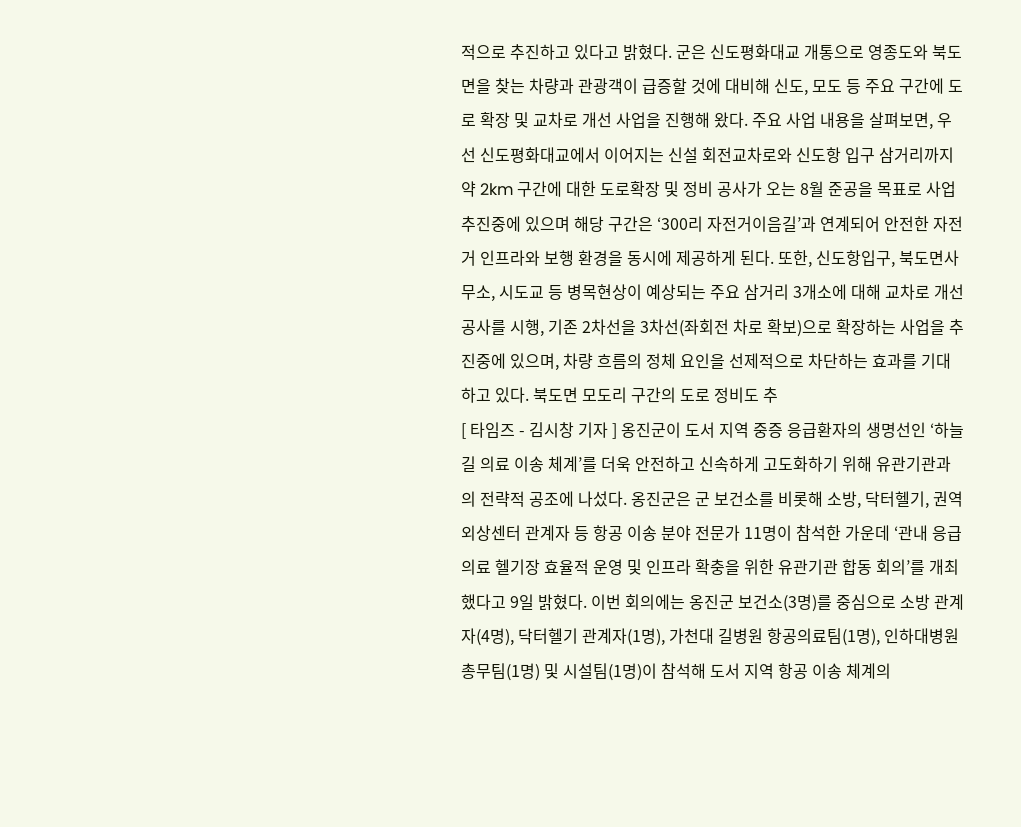적으로 추진하고 있다고 밝혔다. 군은 신도평화대교 개통으로 영종도와 북도면을 찾는 차량과 관광객이 급증할 것에 대비해 신도, 모도 등 주요 구간에 도로 확장 및 교차로 개선 사업을 진행해 왔다. 주요 사업 내용을 살펴보면, 우선 신도평화대교에서 이어지는 신설 회전교차로와 신도항 입구 삼거리까지 약 2km 구간에 대한 도로확장 및 정비 공사가 오는 8월 준공을 목표로 사업 추진중에 있으며 해당 구간은 ‘300리 자전거이음길’과 연계되어 안전한 자전거 인프라와 보행 환경을 동시에 제공하게 된다. 또한, 신도항입구, 북도면사무소, 시도교 등 병목현상이 예상되는 주요 삼거리 3개소에 대해 교차로 개선공사를 시행, 기존 2차선을 3차선(좌회전 차로 확보)으로 확장하는 사업을 추진중에 있으며, 차량 흐름의 정체 요인을 선제적으로 차단하는 효과를 기대하고 있다. 북도면 모도리 구간의 도로 정비도 추
[ 타임즈 - 김시창 기자 ] 옹진군이 도서 지역 중증 응급환자의 생명선인 ‘하늘길 의료 이송 체계’를 더욱 안전하고 신속하게 고도화하기 위해 유관기관과의 전략적 공조에 나섰다. 옹진군은 군 보건소를 비롯해 소방, 닥터헬기, 권역외상센터 관계자 등 항공 이송 분야 전문가 11명이 참석한 가운데 ‘관내 응급의료 헬기장 효율적 운영 및 인프라 확충을 위한 유관기관 합동 회의’를 개최했다고 9일 밝혔다. 이번 회의에는 옹진군 보건소(3명)를 중심으로 소방 관계자(4명), 닥터헬기 관계자(1명), 가천대 길병원 항공의료팀(1명), 인하대병원 총무팀(1명) 및 시설팀(1명)이 참석해 도서 지역 항공 이송 체계의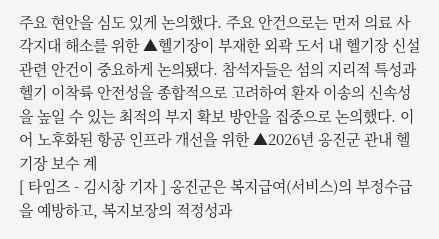주요 현안을 심도 있게 논의했다. 주요 안건으로는 먼저 의료 사각지대 해소를 위한 ▲헬기장이 부재한 외곽 도서 내 헬기장 신설 관련 안건이 중요하게 논의됐다. 참석자들은 섬의 지리적 특성과 헬기 이착륙 안전성을 종합적으로 고려하여 환자 이송의 신속성을 높일 수 있는 최적의 부지 확보 방안을 집중으로 논의했다. 이어 노후화된 항공 인프라 개선을 위한 ▲2026년 옹진군 관내 헬기장 보수 계
[ 타임즈 - 김시창 기자 ] 옹진군은 복지급여(서비스)의 부정수급을 예방하고, 복지보장의 적정성과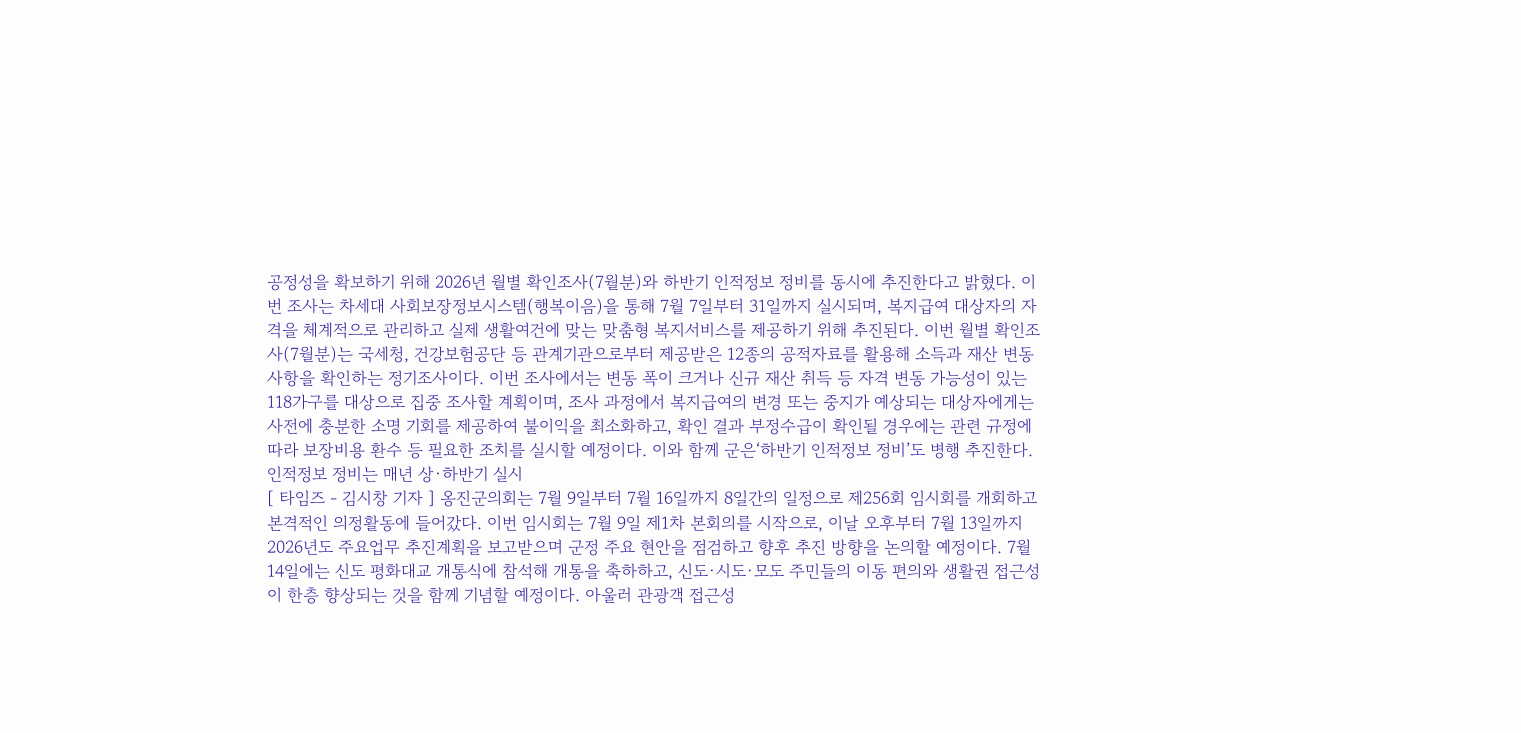공정성을 확보하기 위해 2026년 월별 확인조사(7월분)와 하반기 인적정보 정비를 동시에 추진한다고 밝혔다. 이번 조사는 차세대 사회보장정보시스템(행복이음)을 통해 7월 7일부터 31일까지 실시되며, 복지급여 대상자의 자격을 체계적으로 관리하고 실제 생활여건에 맞는 맞춤형 복지서비스를 제공하기 위해 추진된다. 이번 월별 확인조사(7월분)는 국세청, 건강보험공단 등 관계기관으로부터 제공받은 12종의 공적자료를 활용해 소득과 재산 변동 사항을 확인하는 정기조사이다. 이번 조사에서는 변동 폭이 크거나 신규 재산 취득 등 자격 변동 가능성이 있는 118가구를 대상으로 집중 조사할 계획이며, 조사 과정에서 복지급여의 변경 또는 중지가 예상되는 대상자에게는 사전에 충분한 소명 기회를 제공하여 불이익을 최소화하고, 확인 결과 부정수급이 확인될 경우에는 관련 규정에 따라 보장비용 환수 등 필요한 조치를 실시할 예정이다. 이와 함께 군은‘하반기 인적정보 정비’도 병행 추진한다. 인적정보 정비는 매년 상·하반기 실시
[ 타임즈 - 김시창 기자 ] 옹진군의회는 7월 9일부터 7월 16일까지 8일간의 일정으로 제256회 임시회를 개회하고 본격적인 의정활동에 들어갔다. 이번 임시회는 7월 9일 제1차 본회의를 시작으로, 이날 오후부터 7월 13일까지 2026년도 주요업무 추진계획을 보고받으며 군정 주요 현안을 점검하고 향후 추진 방향을 논의할 예정이다. 7월 14일에는 신도 평화대교 개통식에 참석해 개통을 축하하고, 신도·시도·모도 주민들의 이동 편의와 생활권 접근성이 한층 향상되는 것을 함께 기념할 예정이다. 아울러 관광객 접근성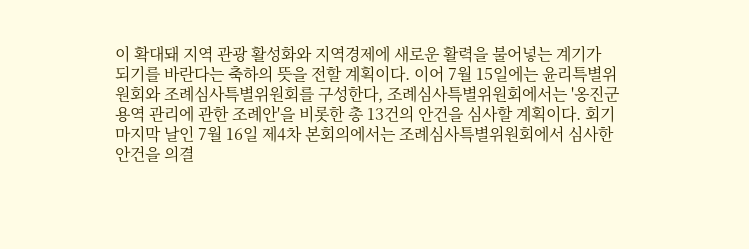이 확대돼 지역 관광 활성화와 지역경제에 새로운 활력을 불어넣는 계기가 되기를 바란다는 축하의 뜻을 전할 계획이다. 이어 7월 15일에는 윤리특별위원회와 조례심사특별위원회를 구성한다, 조례심사특별위원회에서는 '옹진군 용역 관리에 관한 조례안'을 비롯한 총 13건의 안건을 심사할 계획이다. 회기 마지막 날인 7월 16일 제4차 본회의에서는 조례심사특별위원회에서 심사한 안건을 의결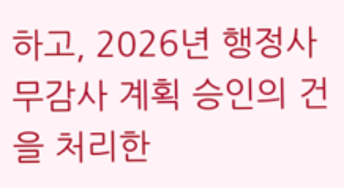하고, 2026년 행정사무감사 계획 승인의 건을 처리한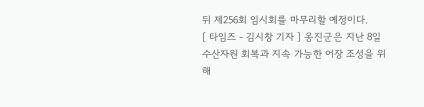뒤 제256회 임시회를 마무리할 예정이다.
[ 타임즈 - 김시창 기자 ] 옹진군은 지난 8일 수산자원 회복과 지속 가능한 어장 조성을 위해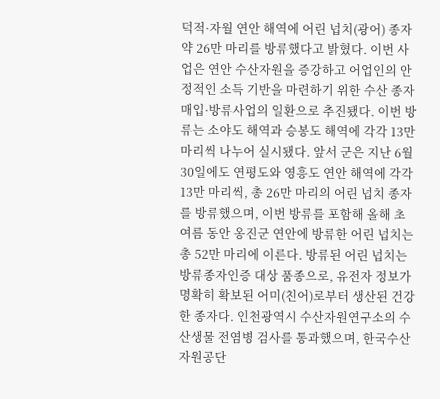덕적·자월 연안 해역에 어린 넙치(광어) 종자 약 26만 마리를 방류했다고 밝혔다. 이번 사업은 연안 수산자원을 증강하고 어업인의 안정적인 소득 기반을 마련하기 위한 수산 종자 매입·방류사업의 일환으로 추진됐다. 이번 방류는 소야도 해역과 승봉도 해역에 각각 13만 마리씩 나누어 실시됐다. 앞서 군은 지난 6월 30일에도 연평도와 영흥도 연안 해역에 각각 13만 마리씩, 총 26만 마리의 어린 넙치 종자를 방류했으며, 이번 방류를 포함해 올해 초여름 동안 옹진군 연안에 방류한 어린 넙치는 총 52만 마리에 이른다. 방류된 어린 넙치는 방류종자인증 대상 품종으로, 유전자 정보가 명확히 확보된 어미(친어)로부터 생산된 건강한 종자다. 인천광역시 수산자원연구소의 수산생물 전염병 검사를 통과했으며, 한국수산자원공단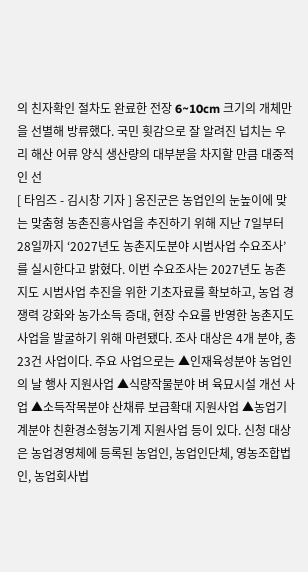의 친자확인 절차도 완료한 전장 6~10cm 크기의 개체만을 선별해 방류했다. 국민 횟감으로 잘 알려진 넙치는 우리 해산 어류 양식 생산량의 대부분을 차지할 만큼 대중적인 선
[ 타임즈 - 김시창 기자 ] 옹진군은 농업인의 눈높이에 맞는 맞춤형 농촌진흥사업을 추진하기 위해 지난 7일부터 28일까지 ‘2027년도 농촌지도분야 시범사업 수요조사’를 실시한다고 밝혔다. 이번 수요조사는 2027년도 농촌지도 시범사업 추진을 위한 기초자료를 확보하고, 농업 경쟁력 강화와 농가소득 증대, 현장 수요를 반영한 농촌지도사업을 발굴하기 위해 마련됐다. 조사 대상은 4개 분야, 총 23건 사업이다. 주요 사업으로는 ▲인재육성분야 농업인의 날 행사 지원사업 ▲식량작물분야 벼 육묘시설 개선 사업 ▲소득작목분야 산채류 보급확대 지원사업 ▲농업기계분야 친환경소형농기계 지원사업 등이 있다. 신청 대상은 농업경영체에 등록된 농업인, 농업인단체, 영농조합법인, 농업회사법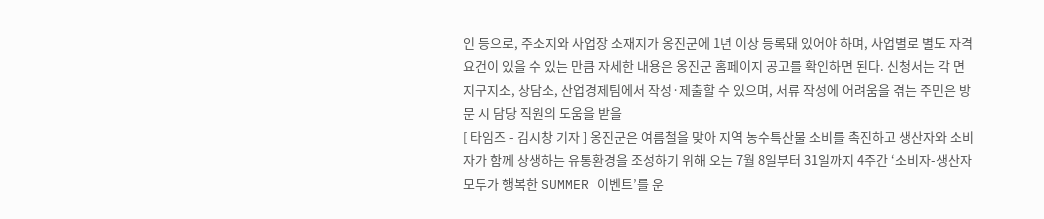인 등으로, 주소지와 사업장 소재지가 옹진군에 1년 이상 등록돼 있어야 하며, 사업별로 별도 자격 요건이 있을 수 있는 만큼 자세한 내용은 옹진군 홈페이지 공고를 확인하면 된다. 신청서는 각 면 지구지소, 상담소, 산업경제팀에서 작성·제출할 수 있으며, 서류 작성에 어려움을 겪는 주민은 방문 시 담당 직원의 도움을 받을
[ 타임즈 - 김시창 기자 ] 옹진군은 여름철을 맞아 지역 농수특산물 소비를 촉진하고 생산자와 소비자가 함께 상생하는 유통환경을 조성하기 위해 오는 7월 8일부터 31일까지 4주간 ‘소비자-생산자 모두가 행복한 SUMMER 이벤트’를 운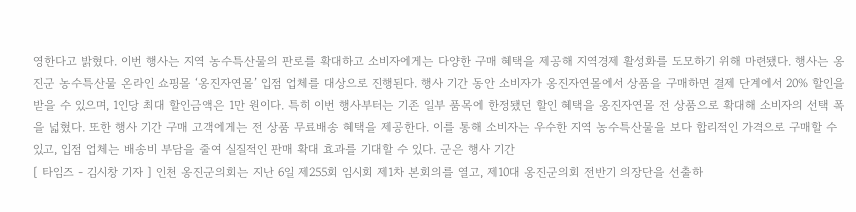영한다고 밝혔다. 이번 행사는 지역 농수특산물의 판로를 확대하고 소비자에게는 다양한 구매 혜택을 제공해 지역경제 활성화를 도모하기 위해 마련됐다. 행사는 옹진군 농수특산물 온라인 쇼핑몰 ‘옹진자연몰’ 입점 업체를 대상으로 진행된다. 행사 기간 동안 소비자가 옹진자연몰에서 상품을 구매하면 결제 단계에서 20% 할인을 받을 수 있으며, 1인당 최대 할인금액은 1만 원이다. 특히 이번 행사부터는 기존 일부 품목에 한정됐던 할인 혜택을 옹진자연몰 전 상품으로 확대해 소비자의 선택 폭을 넓혔다. 또한 행사 기간 구매 고객에게는 전 상품 무료배송 혜택을 제공한다. 이를 통해 소비자는 우수한 지역 농수특산물을 보다 합리적인 가격으로 구매할 수 있고, 입점 업체는 배송비 부담을 줄여 실질적인 판매 확대 효과를 기대할 수 있다. 군은 행사 기간
[ 타임즈 - 김시창 기자 ] 인천 옹진군의회는 지난 6일 제255회 임시회 제1차 본회의를 열고, 제10대 옹진군의회 전반기 의장단을 선출하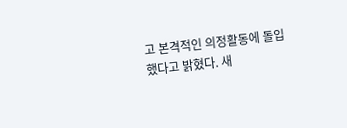고 본격적인 의정활동에 돌입했다고 밝혔다. 새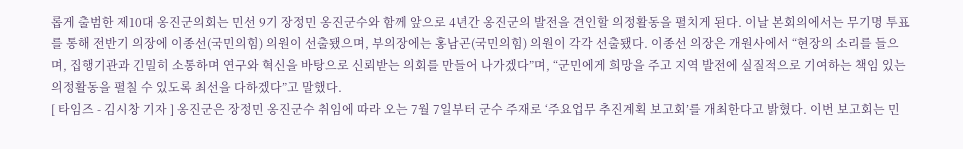롭게 출범한 제10대 옹진군의회는 민선 9기 장정민 옹진군수와 함께 앞으로 4년간 옹진군의 발전을 견인할 의정활동을 펼치게 된다. 이날 본회의에서는 무기명 투표를 통해 전반기 의장에 이종선(국민의힘) 의원이 선출됐으며, 부의장에는 홍남곤(국민의힘) 의원이 각각 선출됐다. 이종선 의장은 개원사에서 “현장의 소리를 들으며, 집행기관과 긴밀히 소통하며 연구와 혁신을 바탕으로 신뢰받는 의회를 만들어 나가겠다”며, “군민에게 희망을 주고 지역 발전에 실질적으로 기여하는 책임 있는 의정활동을 펼칠 수 있도록 최선을 다하겠다”고 말했다.
[ 타임즈 - 김시창 기자 ] 옹진군은 장정민 옹진군수 취임에 따라 오는 7월 7일부터 군수 주재로 ‘주요업무 추진계획 보고회’를 개최한다고 밝혔다. 이번 보고회는 민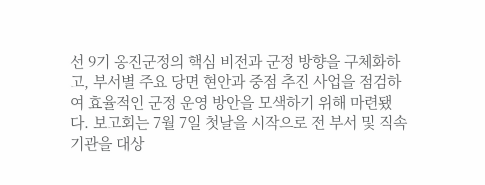선 9기 옹진군정의 핵심 비전과 군정 방향을 구체화하고, 부서별 주요 당면 현안과 중점 추진 사업을 점검하여 효율적인 군정 운영 방안을 모색하기 위해 마련됐다. 보고회는 7월 7일 첫날을 시작으로 전 부서 및 직속기관을 대상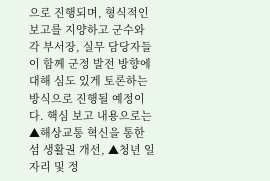으로 진행되며, 형식적인 보고를 지양하고 군수와 각 부서장, 실무 담당자들이 함께 군정 발전 방향에 대해 심도 있게 토론하는 방식으로 진행될 예정이다. 핵심 보고 내용으로는 ▲해상교통 혁신을 통한 섬 생활권 개선, ▲청년 일자리 및 정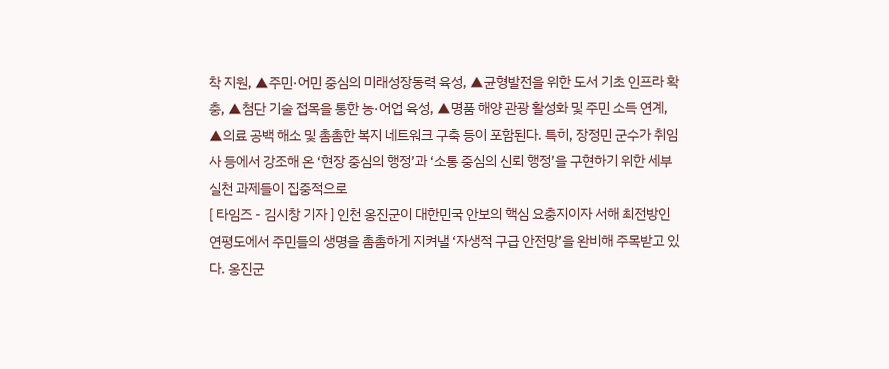착 지원, ▲주민·어민 중심의 미래성장동력 육성, ▲균형발전을 위한 도서 기초 인프라 확충, ▲첨단 기술 접목을 통한 농·어업 육성, ▲명품 해양 관광 활성화 및 주민 소득 연계, ▲의료 공백 해소 및 촘촘한 복지 네트워크 구축 등이 포함된다. 특히, 장정민 군수가 취임사 등에서 강조해 온 ‘현장 중심의 행정’과 ‘소통 중심의 신뢰 행정’을 구현하기 위한 세부 실천 과제들이 집중적으로
[ 타임즈 - 김시창 기자 ] 인천 옹진군이 대한민국 안보의 핵심 요충지이자 서해 최전방인 연평도에서 주민들의 생명을 촘촘하게 지켜낼 ‘자생적 구급 안전망’을 완비해 주목받고 있다. 옹진군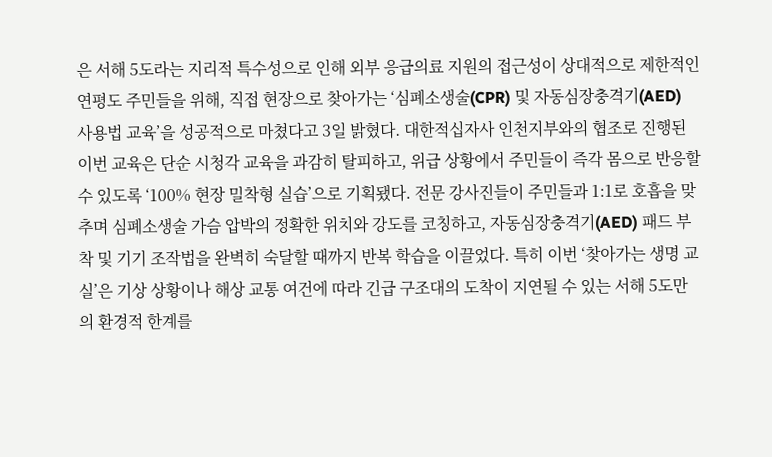은 서해 5도라는 지리적 특수성으로 인해 외부 응급의료 지원의 접근성이 상대적으로 제한적인 연평도 주민들을 위해, 직접 현장으로 찾아가는 ‘심폐소생술(CPR) 및 자동심장충격기(AED) 사용법 교육’을 성공적으로 마쳤다고 3일 밝혔다. 대한적십자사 인천지부와의 협조로 진행된 이번 교육은 단순 시청각 교육을 과감히 탈피하고, 위급 상황에서 주민들이 즉각 몸으로 반응할 수 있도록 ‘100% 현장 밀착형 실습’으로 기획됐다. 전문 강사진들이 주민들과 1:1로 호흡을 맞추며 심폐소생술 가슴 압박의 정확한 위치와 강도를 코칭하고, 자동심장충격기(AED) 패드 부착 및 기기 조작법을 완벽히 숙달할 때까지 반복 학습을 이끌었다. 특히 이번 ‘찾아가는 생명 교실’은 기상 상황이나 해상 교통 여건에 따라 긴급 구조대의 도착이 지연될 수 있는 서해 5도만의 환경적 한계를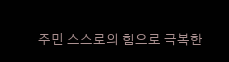주민 스스로의 힘으로 극복한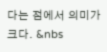다는 점에서 의미가 크다. &nbs